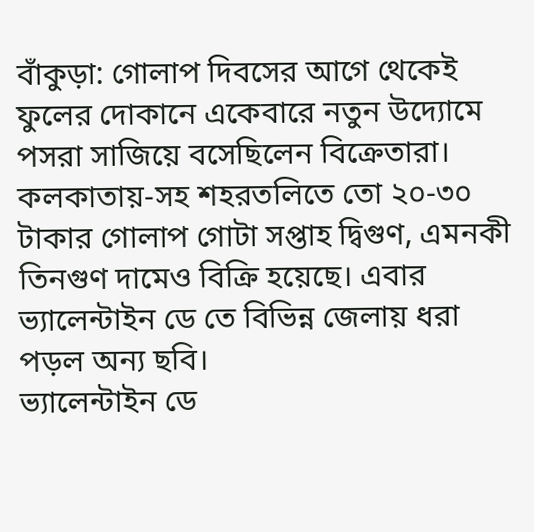বাঁকুড়া: গোলাপ দিবসের আগে থেকেই ফুলের দোকানে একেবারে নতুন উদ্যোমে পসরা সাজিয়ে বসেছিলেন বিক্রেতারা। কলকাতায়-সহ শহরতলিতে তো ২০-৩০ টাকার গোলাপ গোটা সপ্তাহ দ্বিগুণ, এমনকী তিনগুণ দামেও বিক্রি হয়েছে। এবার ভ্যালেন্টাইন ডে তে বিভিন্ন জেলায় ধরা পড়ল অন্য ছবি।
ভ্যালেন্টাইন ডে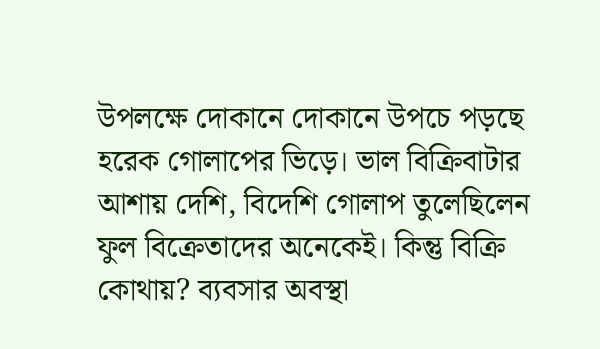উপলক্ষে দোকানে দোকানে উপচে পড়ছে হরেক গোলাপের ভিড়ে। ভাল বিক্রিবাটার আশায় দেশি, বিদেশি গোলাপ তুলেছিলেন ফুল বিক্রেতাদের অনেকেই। কিন্তু বিক্রি কোথায়? ব্যবসার অবস্থা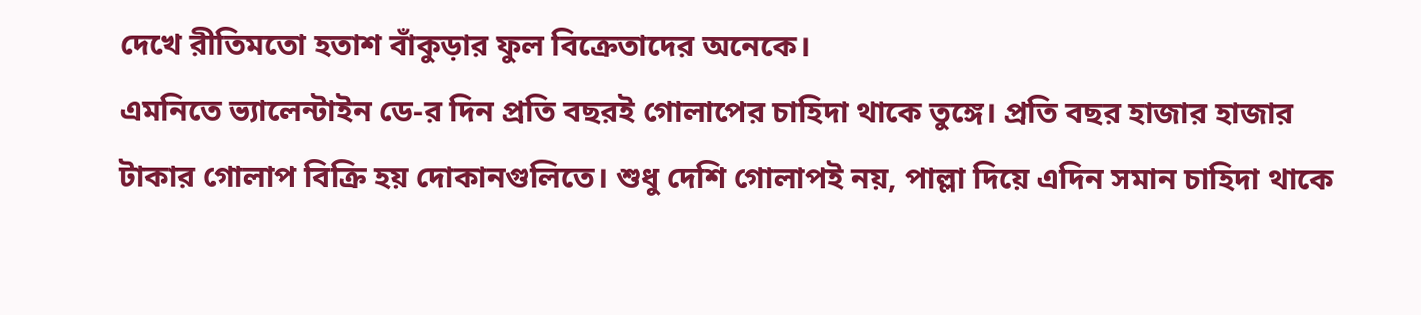দেখে রীতিমতো হতাশ বাঁকুড়ার ফুল বিক্রেতাদের অনেকে।
এমনিতে ভ্যালেন্টাইন ডে-র দিন প্রতি বছরই গোলাপের চাহিদা থাকে তুঙ্গে। প্রতি বছর হাজার হাজার টাকার গোলাপ বিক্রি হয় দোকানগুলিতে। শুধু দেশি গোলাপই নয়, পাল্লা দিয়ে এদিন সমান চাহিদা থাকে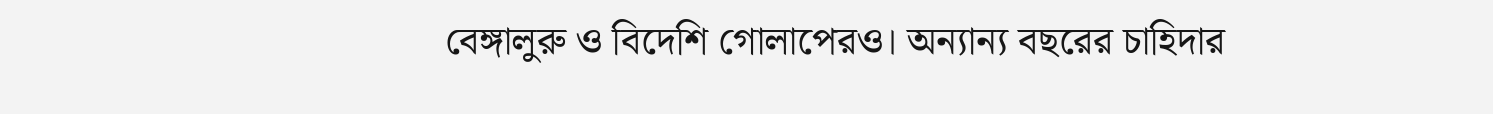বেঙ্গালুরু ও বিদেশি গোলাপেরও। অন্যান্য বছরের চাহিদার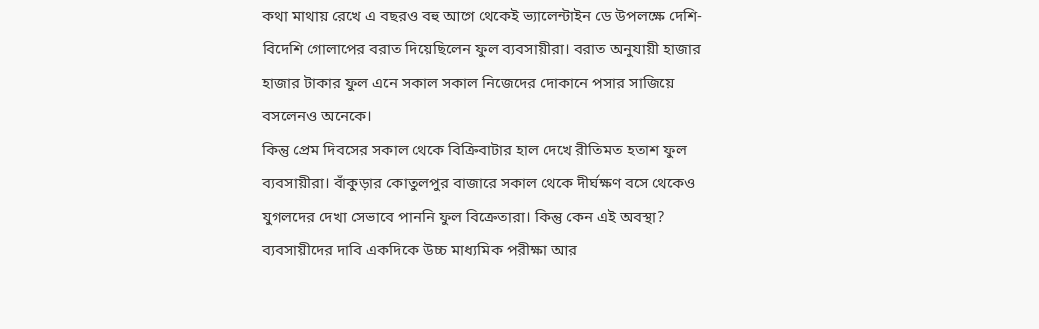কথা মাথায় রেখে এ বছরও বহু আগে থেকেই ভ্যালেন্টাইন ডে উপলক্ষে দেশি-বিদেশি গোলাপের বরাত দিয়েছিলেন ফুল ব্যবসায়ীরা। বরাত অনুযায়ী হাজার হাজার টাকার ফুল এনে সকাল সকাল নিজেদের দোকানে পসার সাজিয়ে বসলেনও অনেকে।
কিন্তু প্রেম দিবসের সকাল থেকে বিক্রিবাটার হাল দেখে রীতিমত হতাশ ফুল ব্যবসায়ীরা। বাঁকুড়ার কোতুলপুর বাজারে সকাল থেকে দীর্ঘক্ষণ বসে থেকেও যুগলদের দেখা সেভাবে পাননি ফুল বিক্রেতারা। কিন্তু কেন এই অবস্থা? ব্যবসায়ীদের দাবি একদিকে উচ্চ মাধ্যমিক পরীক্ষা আর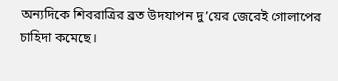অন্যদিকে শিবরাত্রির ব্রত উদযাপন দু’য়ের জেরেই গোলাপের চাহিদা কমেছে।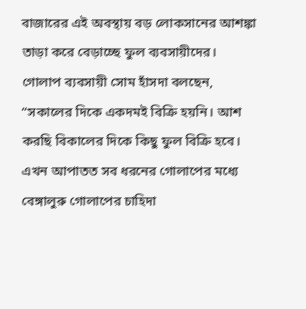বাজারের এই অবস্থায় বড় লোকসানের আশঙ্কা তাড়া করে বেড়াচ্ছে ফুল ব্যবসায়ীদের।
গোলাপ ব্যবসায়ী সোম হাঁসদা বলছেন, “সকালের দিকে একদমই বিক্রি হয়নি। আশ করছি বিকালের দিকে কিছু ফুল বিক্রি হবে। এখন আপাতত সব ধরনের গোলাপের মধ্যে বেঙ্গালুরু গোলাপের চাহিদা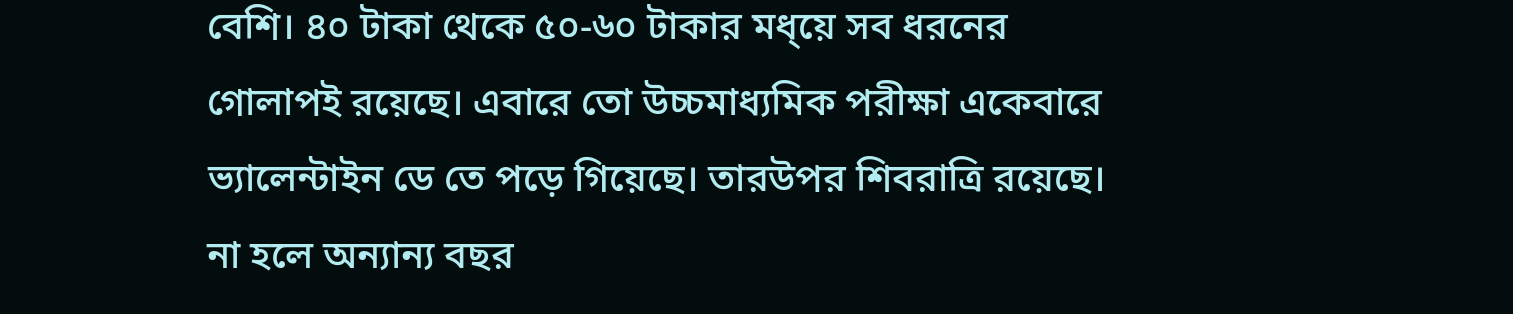বেশি। ৪০ টাকা থেকে ৫০-৬০ টাকার মধ্য়ে সব ধরনের গোলাপই রয়েছে। এবারে তো উচ্চমাধ্যমিক পরীক্ষা একেবারে ভ্যালেন্টাইন ডে তে পড়ে গিয়েছে। তারউপর শিবরাত্রি রয়েছে। না হলে অন্যান্য বছর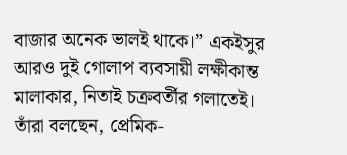বাজার অনেক ভালই থাকে।” একইসুর আরও দুই গোলাপ ব্যবসায়ী লক্ষীকান্ত মালাকার, নিতাই চক্রবর্তীর গলাতেই। তাঁরা বলছেন, প্রেমিক-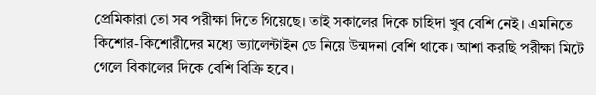প্রেমিকারা তো সব পরীক্ষা দিতে গিয়েছে। তাই সকালের দিকে চাহিদা খুব বেশি নেই। এমনিতে কিশোর-কিশোরীদের মধ্যে ভ্যালেন্টাইন ডে নিয়ে উন্মদনা বেশি থাকে। আশা করছি পরীক্ষা মিটে গেলে বিকালের দিকে বেশি বিক্রি হবে।